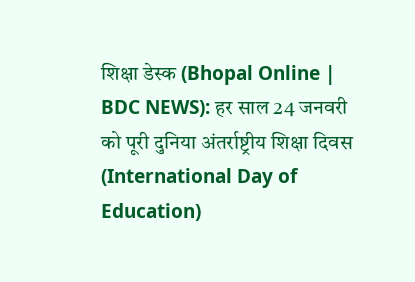शिक्षा डेस्क (Bhopal Online | BDC NEWS): हर साल 24 जनवरी को पूरी दुनिया अंतर्राष्ट्रीय शिक्षा दिवस (International Day of Education)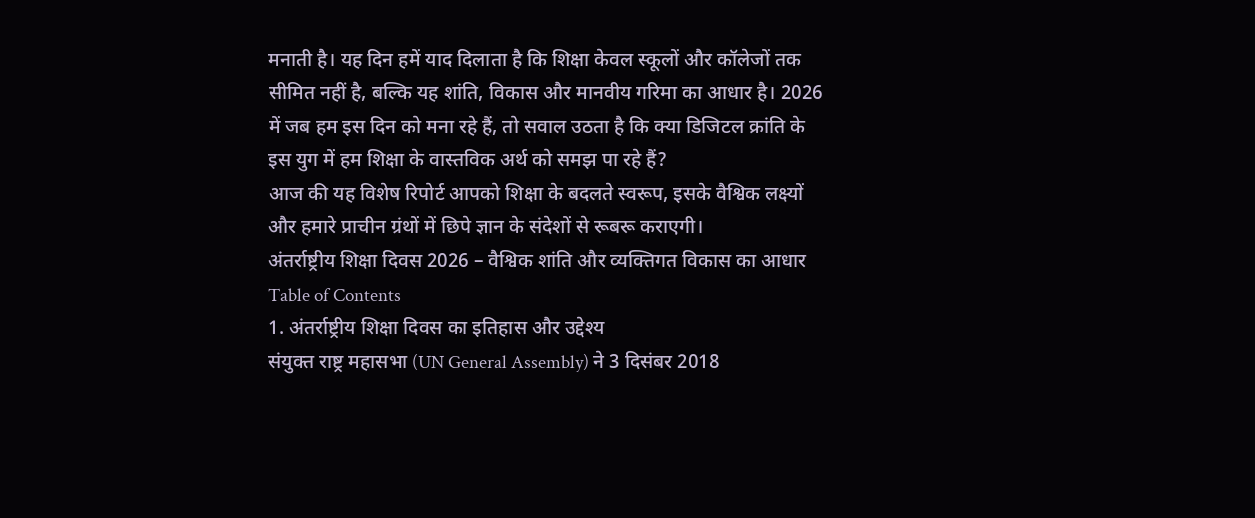मनाती है। यह दिन हमें याद दिलाता है कि शिक्षा केवल स्कूलों और कॉलेजों तक सीमित नहीं है, बल्कि यह शांति, विकास और मानवीय गरिमा का आधार है। 2026 में जब हम इस दिन को मना रहे हैं, तो सवाल उठता है कि क्या डिजिटल क्रांति के इस युग में हम शिक्षा के वास्तविक अर्थ को समझ पा रहे हैं?
आज की यह विशेष रिपोर्ट आपको शिक्षा के बदलते स्वरूप, इसके वैश्विक लक्ष्यों और हमारे प्राचीन ग्रंथों में छिपे ज्ञान के संदेशों से रूबरू कराएगी।
अंतर्राष्ट्रीय शिक्षा दिवस 2026 – वैश्विक शांति और व्यक्तिगत विकास का आधार
Table of Contents
1. अंतर्राष्ट्रीय शिक्षा दिवस का इतिहास और उद्देश्य
संयुक्त राष्ट्र महासभा (UN General Assembly) ने 3 दिसंबर 2018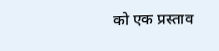को एक प्रस्ताव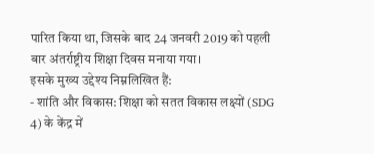पारित किया था, जिसके बाद 24 जनवरी 2019 को पहली बार अंतर्राष्ट्रीय शिक्षा दिवस मनाया गया।
इसके मुख्य उद्देश्य निम्नलिखित हैं:
- शांति और विकास: शिक्षा को सतत विकास लक्ष्यों (SDG 4) के केंद्र में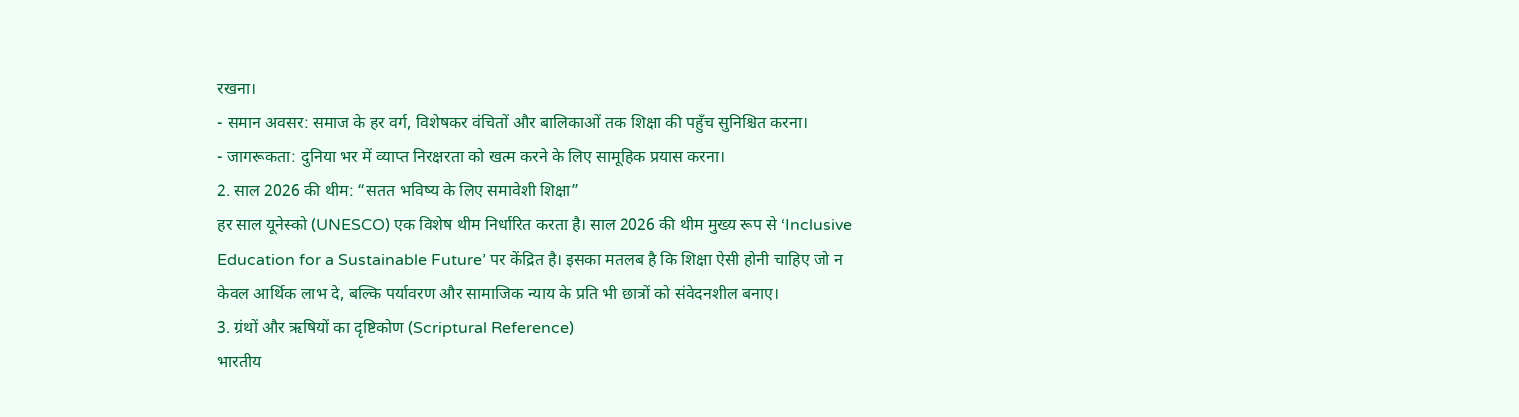रखना।
- समान अवसर: समाज के हर वर्ग, विशेषकर वंचितों और बालिकाओं तक शिक्षा की पहुँच सुनिश्चित करना।
- जागरूकता: दुनिया भर में व्याप्त निरक्षरता को खत्म करने के लिए सामूहिक प्रयास करना।
2. साल 2026 की थीम: “सतत भविष्य के लिए समावेशी शिक्षा”
हर साल यूनेस्को (UNESCO) एक विशेष थीम निर्धारित करता है। साल 2026 की थीम मुख्य रूप से ‘Inclusive Education for a Sustainable Future’ पर केंद्रित है। इसका मतलब है कि शिक्षा ऐसी होनी चाहिए जो न केवल आर्थिक लाभ दे, बल्कि पर्यावरण और सामाजिक न्याय के प्रति भी छात्रों को संवेदनशील बनाए।
3. ग्रंथों और ऋषियों का दृष्टिकोण (Scriptural Reference)
भारतीय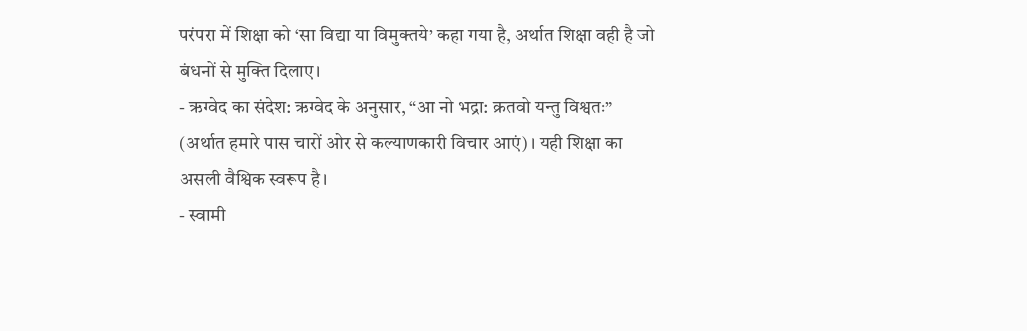परंपरा में शिक्षा को ‘सा विद्या या विमुक्तये’ कहा गया है, अर्थात शिक्षा वही है जो बंधनों से मुक्ति दिलाए।
- ऋग्वेद का संदेश: ऋग्वेद के अनुसार, “आ नो भद्रा: क्रतवो यन्तु विश्वतः” (अर्थात हमारे पास चारों ओर से कल्याणकारी विचार आएं)। यही शिक्षा का असली वैश्विक स्वरूप है।
- स्वामी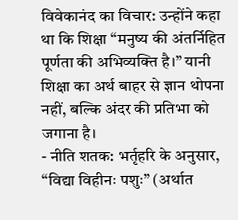विवेकानंद का विचार: उन्होंने कहा था कि शिक्षा “मनुष्य की अंतर्निहित पूर्णता की अभिव्यक्ति है।” यानी शिक्षा का अर्थ बाहर से ज्ञान थोपना नहीं, बल्कि अंदर की प्रतिभा को जगाना है।
- नीति शतक: भर्तृहरि के अनुसार, “विद्या विहीनः पशुः” (अर्थात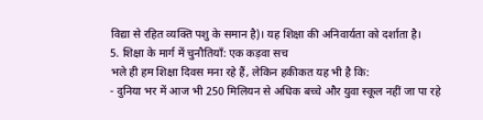विद्या से रहित व्यक्ति पशु के समान है)। यह शिक्षा की अनिवार्यता को दर्शाता है।
5. शिक्षा के मार्ग में चुनौतियाँ: एक कड़वा सच
भले ही हम शिक्षा दिवस मना रहे हैं, लेकिन हकीकत यह भी है कि:
- दुनिया भर में आज भी 250 मिलियन से अधिक बच्चे और युवा स्कूल नहीं जा पा रहे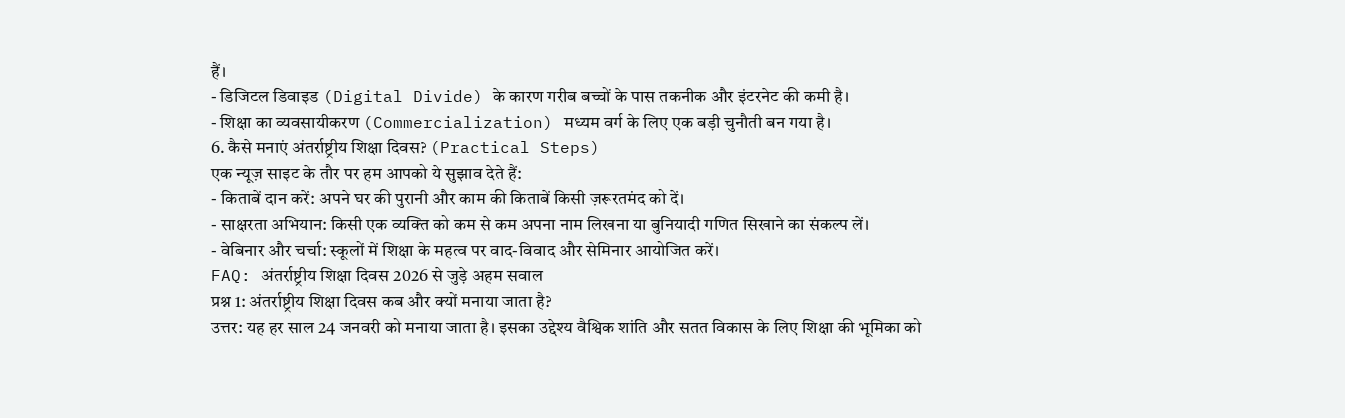हैं।
- डिजिटल डिवाइड (Digital Divide) के कारण गरीब बच्चों के पास तकनीक और इंटरनेट की कमी है।
- शिक्षा का व्यवसायीकरण (Commercialization) मध्यम वर्ग के लिए एक बड़ी चुनौती बन गया है।
6. कैसे मनाएं अंतर्राष्ट्रीय शिक्षा दिवस? (Practical Steps)
एक न्यूज़ साइट के तौर पर हम आपको ये सुझाव देते हैं:
- किताबें दान करें: अपने घर की पुरानी और काम की किताबें किसी ज़रूरतमंद को दें।
- साक्षरता अभियान: किसी एक व्यक्ति को कम से कम अपना नाम लिखना या बुनियादी गणित सिखाने का संकल्प लें।
- वेबिनार और चर्चा: स्कूलों में शिक्षा के महत्व पर वाद-विवाद और सेमिनार आयोजित करें।
FAQ: अंतर्राष्ट्रीय शिक्षा दिवस 2026 से जुड़े अहम सवाल
प्रश्न 1: अंतर्राष्ट्रीय शिक्षा दिवस कब और क्यों मनाया जाता है?
उत्तर: यह हर साल 24 जनवरी को मनाया जाता है। इसका उद्देश्य वैश्विक शांति और सतत विकास के लिए शिक्षा की भूमिका को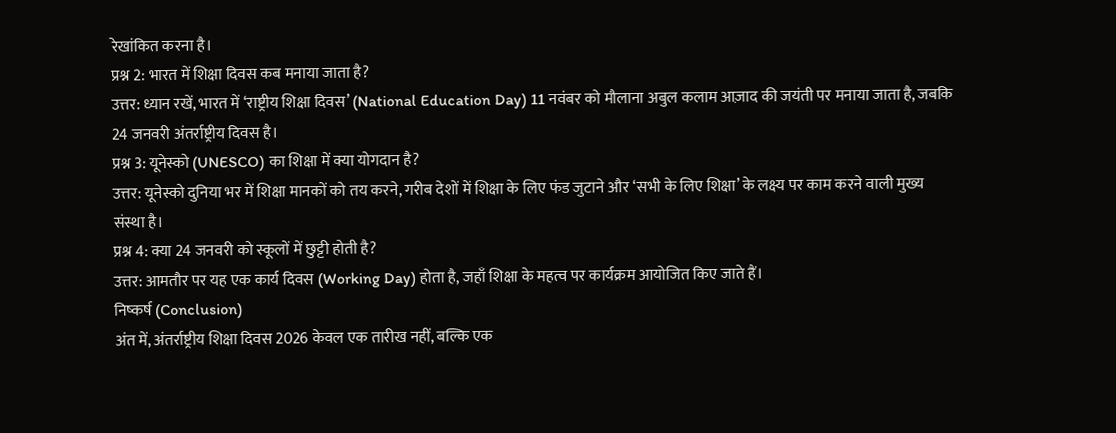रेखांकित करना है।
प्रश्न 2: भारत में शिक्षा दिवस कब मनाया जाता है?
उत्तर: ध्यान रखें, भारत में ‘राष्ट्रीय शिक्षा दिवस’ (National Education Day) 11 नवंबर को मौलाना अबुल कलाम आज़ाद की जयंती पर मनाया जाता है, जबकि 24 जनवरी अंतर्राष्ट्रीय दिवस है।
प्रश्न 3: यूनेस्को (UNESCO) का शिक्षा में क्या योगदान है?
उत्तर: यूनेस्को दुनिया भर में शिक्षा मानकों को तय करने, गरीब देशों में शिक्षा के लिए फंड जुटाने और ‘सभी के लिए शिक्षा’ के लक्ष्य पर काम करने वाली मुख्य संस्था है।
प्रश्न 4: क्या 24 जनवरी को स्कूलों में छुट्टी होती है?
उत्तर: आमतौर पर यह एक कार्य दिवस (Working Day) होता है, जहाँ शिक्षा के महत्व पर कार्यक्रम आयोजित किए जाते हैं।
निष्कर्ष (Conclusion)
अंत में, अंतर्राष्ट्रीय शिक्षा दिवस 2026 केवल एक तारीख नहीं, बल्कि एक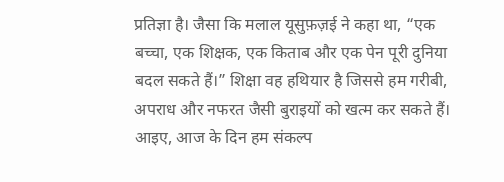प्रतिज्ञा है। जैसा कि मलाल यूसुफ़ज़ई ने कहा था, “एक बच्चा, एक शिक्षक, एक किताब और एक पेन पूरी दुनिया बदल सकते हैं।” शिक्षा वह हथियार है जिससे हम गरीबी, अपराध और नफरत जैसी बुराइयों को खत्म कर सकते हैं। आइए, आज के दिन हम संकल्प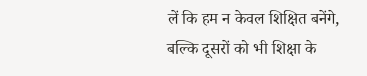लें कि हम न केवल शिक्षित बनेंगे, बल्कि दूसरों को भी शिक्षा के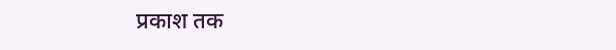प्रकाश तक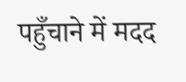पहुँचाने में मदद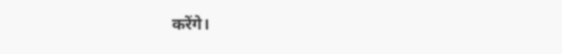करेंगे।